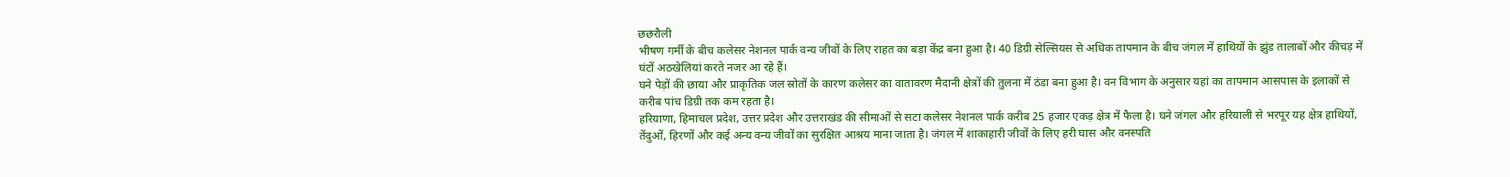छछरौली
भीषण गर्मी के बीच कलेसर नेशनल पार्क वन्य जीवों के लिए राहत का बड़ा केंद्र बना हुआ है। 40 डिग्री सेल्सियस से अधिक तापमान के बीच जंगल में हाथियों के झुंड तालाबों और कीचड़ में घंटों अठखेलियां करते नजर आ रहे हैं।
घने पेड़ों की छाया और प्राकृतिक जल स्रोतों के कारण कलेसर का वातावरण मैदानी क्षेत्रों की तुलना में ठंडा बना हुआ है। वन विभाग के अनुसार यहां का तापमान आसपास के इलाकों से करीब पांच डिग्री तक कम रहता है।
हरियाणा, हिमाचल प्रदेश, उत्तर प्रदेश और उत्तराखंड की सीमाओं से सटा कलेसर नेशनल पार्क करीब 25 हजार एकड़ क्षेत्र में फैला है। घने जंगल और हरियाली से भरपूर यह क्षेत्र हाथियों, तेंदुओं, हिरणों और कई अन्य वन्य जीवों का सुरक्षित आश्रय माना जाता है। जंगल में शाकाहारी जीवों के लिए हरी घास और वनस्पति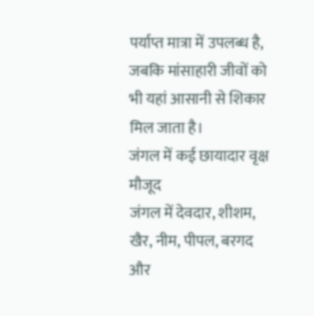पर्याप्त मात्रा में उपलब्ध है, जबकि मांसाहारी जीवों को भी यहां आसानी से शिकार मिल जाता है।
जंगल में कई छायादार वृक्ष मौजूद
जंगल में देवदार, शीशम, खैर, नीम, पीपल, बरगद और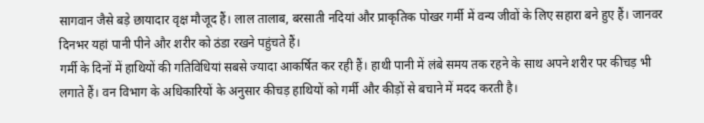सागवान जैसे बड़े छायादार वृक्ष मौजूद हैं। लाल तालाब, बरसाती नदियां और प्राकृतिक पोखर गर्मी में वन्य जीवों के लिए सहारा बने हुए हैं। जानवर दिनभर यहां पानी पीने और शरीर को ठंडा रखने पहुंचते हैं।
गर्मी के दिनों में हाथियों की गतिविधियां सबसे ज्यादा आकर्षित कर रही हैं। हाथी पानी में लंबे समय तक रहने के साथ अपने शरीर पर कीचड़ भी लगाते हैं। वन विभाग के अधिकारियों के अनुसार कीचड़ हाथियों को गर्मी और कीड़ों से बचाने में मदद करती है।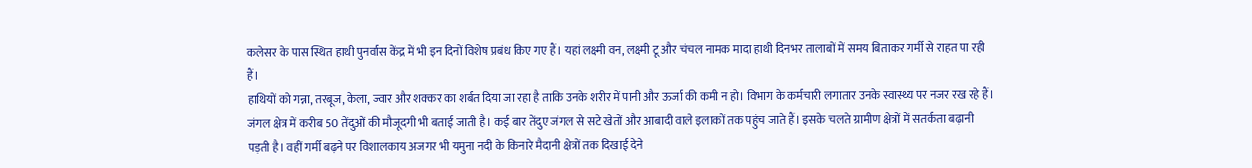कलेसर के पास स्थित हाथी पुनर्वास केंद्र में भी इन दिनों विशेष प्रबंध किए गए हैं। यहां लक्ष्मी वन, लक्ष्मी टू और चंचल नामक मादा हाथी दिनभर तालाबों में समय बिताकर गर्मी से राहत पा रही हैं।
हाथियों को गन्ना, तरबूज, केला, ज्वार और शक्कर का शर्बत दिया जा रहा है ताकि उनके शरीर में पानी और ऊर्जा की कमी न हो। विभाग के कर्मचारी लगातार उनके स्वास्थ्य पर नजर रख रहे हैं।
जंगल क्षेत्र में करीब 50 तेंदुओं की मौजूदगी भी बताई जाती है। कई बार तेंदुए जंगल से सटे खेतों और आबादी वाले इलाकों तक पहुंच जाते हैं। इसके चलते ग्रामीण क्षेत्रों में सतर्कता बढ़ानी पड़ती है। वहीं गर्मी बढ़ने पर विशालकाय अजगर भी यमुना नदी के किनारे मैदानी क्षेत्रों तक दिखाई देने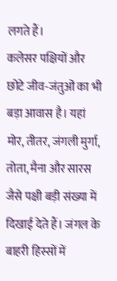लगते हैं।
कलेसर पक्षियों और छोटे जीव-जंतुओं का भी बड़ा आवास है। यहां मोर, तीतर, जंगली मुर्गा, तोता, मैना और सारस जैसे पक्षी बड़ी संख्या में दिखाई देते हैं। जंगल के बाहरी हिस्सों में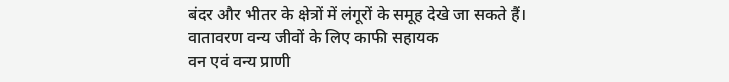बंदर और भीतर के क्षेत्रों में लंगूरों के समूह देखे जा सकते हैं।
वातावरण वन्य जीवों के लिए काफी सहायक
वन एवं वन्य प्राणी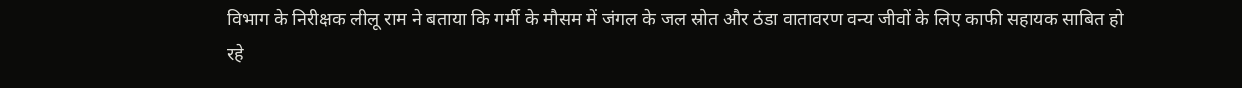विभाग के निरीक्षक लीलू राम ने बताया कि गर्मी के मौसम में जंगल के जल स्रोत और ठंडा वातावरण वन्य जीवों के लिए काफी सहायक साबित हो रहे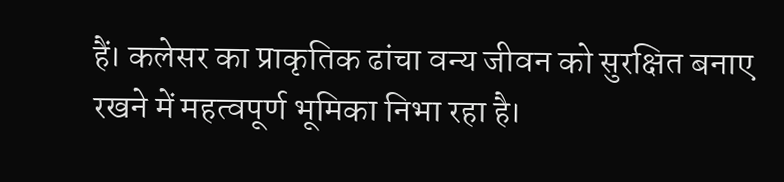हैं। कलेसर का प्राकृतिक ढांचा वन्य जीवन को सुरक्षित बनाए रखने में महत्वपूर्ण भूमिका निभा रहा है।